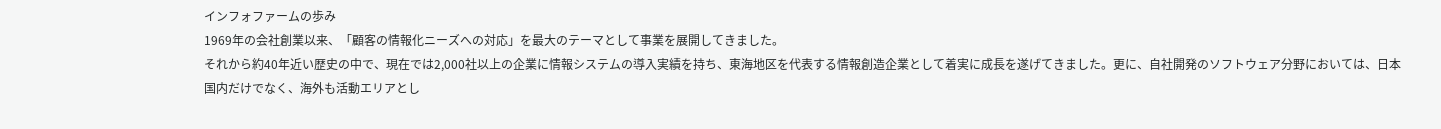インフォファームの歩み
1969年の会社創業以来、「顧客の情報化ニーズへの対応」を最大のテーマとして事業を展開してきました。
それから約40年近い歴史の中で、現在では2,000社以上の企業に情報システムの導入実績を持ち、東海地区を代表する情報創造企業として着実に成長を遂げてきました。更に、自社開発のソフトウェア分野においては、日本国内だけでなく、海外も活動エリアとし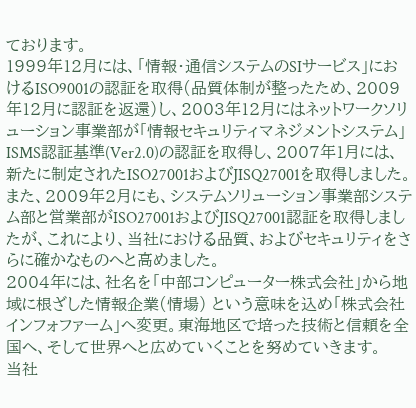ております。
1999年12月には、「情報・通信システムのSIサービス」におけるISO9001の認証を取得(品質体制が整ったため、2009年12月に認証を返還)し、2003年12月にはネットワークソリューション事業部が「情報セキュリティマネジメントシステム」ISMS認証基準(Ver2.0)の認証を取得し、2007年1月には、新たに制定されたISO27001およびJISQ27001を取得しました。また、2009年2月にも、システムソリューション事業部システム部と営業部がISO27001およびJISQ27001認証を取得しましたが、これにより、当社における品質、およびセキュリティをさらに確かなものへと高めました。
2004年には、社名を「中部コンピューター株式会社」から地域に根ざした情報企業(情場) という意味を込め「株式会社インフォファーム」へ変更。東海地区で培った技術と信頼を全国へ、そして世界へと広めていくことを努めていきます。
当社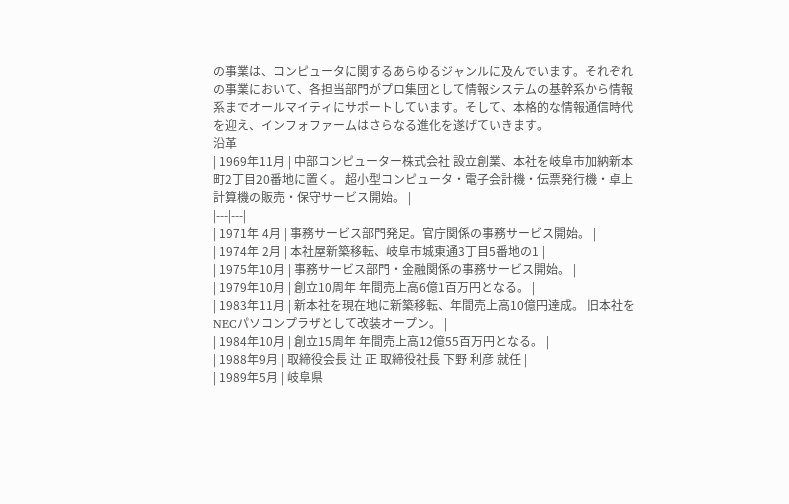の事業は、コンピュータに関するあらゆるジャンルに及んでいます。それぞれの事業において、各担当部門がプロ集団として情報システムの基幹系から情報系までオールマイティにサポートしています。そして、本格的な情報通信時代を迎え、インフォファームはさらなる進化を遂げていきます。
沿革
| 1969年11月 | 中部コンピューター株式会社 設立創業、本社を岐阜市加納新本町2丁目20番地に置く。 超小型コンピュータ・電子会計機・伝票発行機・卓上計算機の販売・保守サービス開始。 |
|---|---|
| 1971年 4月 | 事務サービス部門発足。官庁関係の事務サービス開始。 |
| 1974年 2月 | 本社屋新築移転、岐阜市城東通3丁目5番地の1 |
| 1975年10月 | 事務サービス部門・金融関係の事務サービス開始。 |
| 1979年10月 | 創立10周年 年間売上高6億1百万円となる。 |
| 1983年11月 | 新本社を現在地に新築移転、年間売上高10億円達成。 旧本社をNECパソコンプラザとして改装オープン。 |
| 1984年10月 | 創立15周年 年間売上高12億55百万円となる。 |
| 1988年9月 | 取締役会長 辻 正 取締役社長 下野 利彦 就任 |
| 1989年5月 | 岐阜県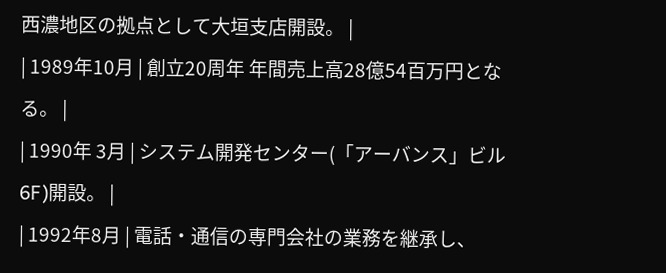西濃地区の拠点として大垣支店開設。 |
| 1989年10月 | 創立20周年 年間売上高28億54百万円となる。 |
| 1990年 3月 | システム開発センター(「アーバンス」ビル6F)開設。 |
| 1992年8月 | 電話・通信の専門会社の業務を継承し、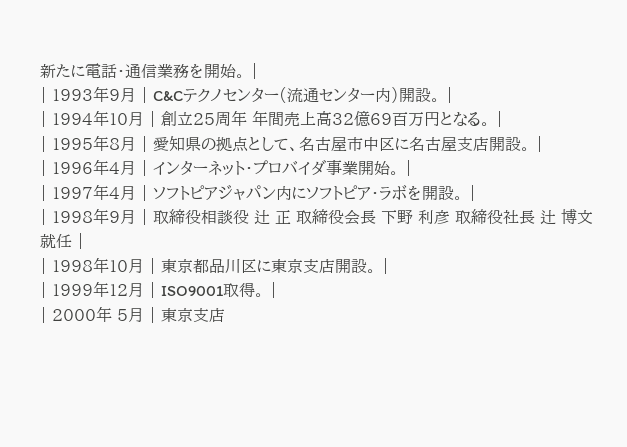新たに電話・通信業務を開始。 |
| 1993年9月 | C&Cテクノセンター(流通センター内)開設。 |
| 1994年10月 | 創立25周年 年間売上高32億69百万円となる。 |
| 1995年8月 | 愛知県の拠点として、名古屋市中区に名古屋支店開設。 |
| 1996年4月 | インターネット・プロバイダ事業開始。 |
| 1997年4月 | ソフトピアジャパン内にソフトピア・ラボを開設。 |
| 1998年9月 | 取締役相談役 辻 正 取締役会長 下野 利彦 取締役社長 辻 博文 就任 |
| 1998年10月 | 東京都品川区に東京支店開設。 |
| 1999年12月 | ISO9001取得。 |
| 2000年 5月 | 東京支店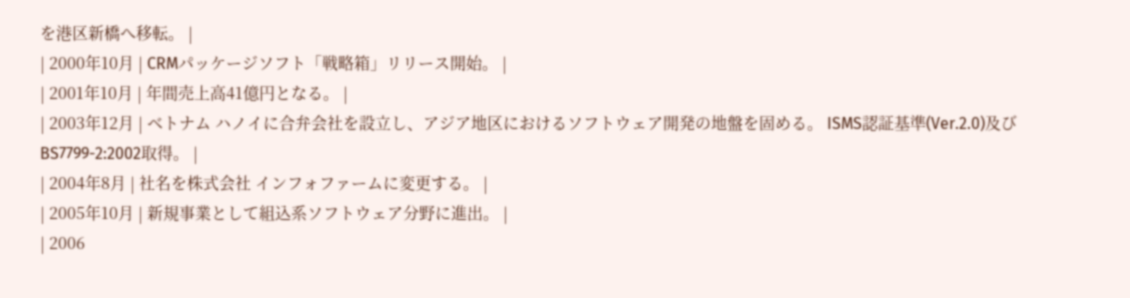を港区新橋へ移転。 |
| 2000年10月 | CRMパッケージソフト「戦略箱」リリース開始。 |
| 2001年10月 | 年間売上高41億円となる。 |
| 2003年12月 | ベトナム ハノイに合弁会社を設立し、アジア地区におけるソフトウェア開発の地盤を固める。 ISMS認証基準(Ver.2.0)及びBS7799-2:2002取得。 |
| 2004年8月 | 社名を株式会社 インフォファームに変更する。 |
| 2005年10月 | 新規事業として組込系ソフトウェア分野に進出。 |
| 2006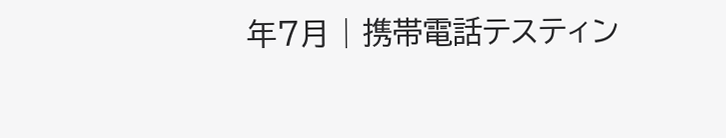年7月 | 携帯電話テスティン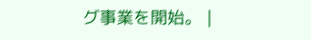グ事業を開始。 |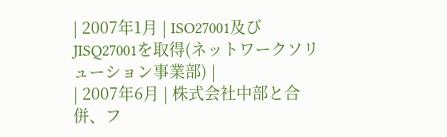| 2007年1月 | ISO27001及びJISQ27001を取得(ネットワークソリューション事業部) |
| 2007年6月 | 株式会社中部と合併、フ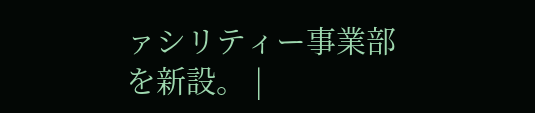ァシリティー事業部を新設。 |